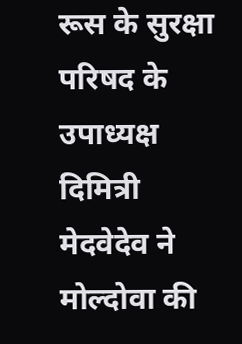रूस के सुरक्षा परिषद के उपाध्यक्ष दिमित्री मेदवेदेव ने मोल्दोवा की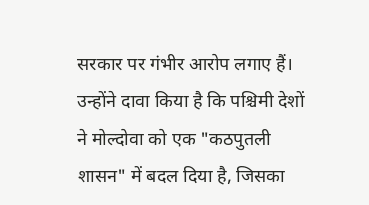सरकार पर गंभीर आरोप लगाए हैं। उन्होंने दावा किया है कि पश्चिमी देशों ने मोल्दोवा को एक "कठपुतली शासन" में बदल दिया है, जिसका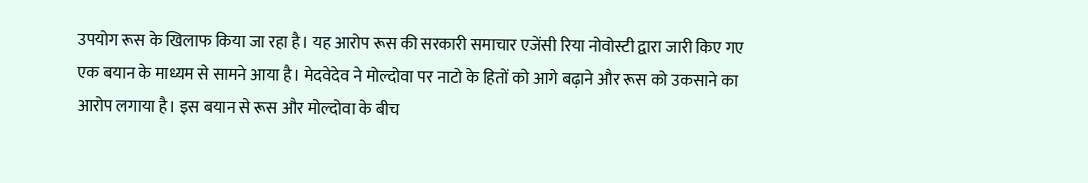उपयोग रूस के खिलाफ किया जा रहा है। यह आरोप रूस की सरकारी समाचार एजेंसी रिया नोवोस्टी द्वारा जारी किए गए एक बयान के माध्यम से सामने आया है। मेदवेदेव ने मोल्दोवा पर नाटो के हितों को आगे बढ़ाने और रूस को उकसाने का आरोप लगाया है। इस बयान से रूस और मोल्दोवा के बीच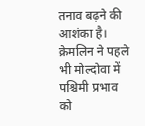तनाव बढ़ने की आशंका है। क्रेमलिन ने पहले भी मोल्दोवा में पश्चिमी प्रभाव को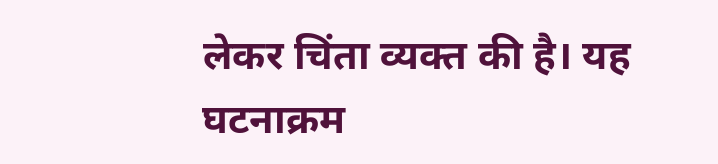लेकर चिंता व्यक्त की है। यह घटनाक्रम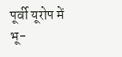पूर्वी यूरोप में भू-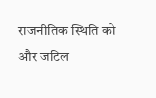राजनीतिक स्थिति को और जटिल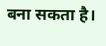बना सकता है।